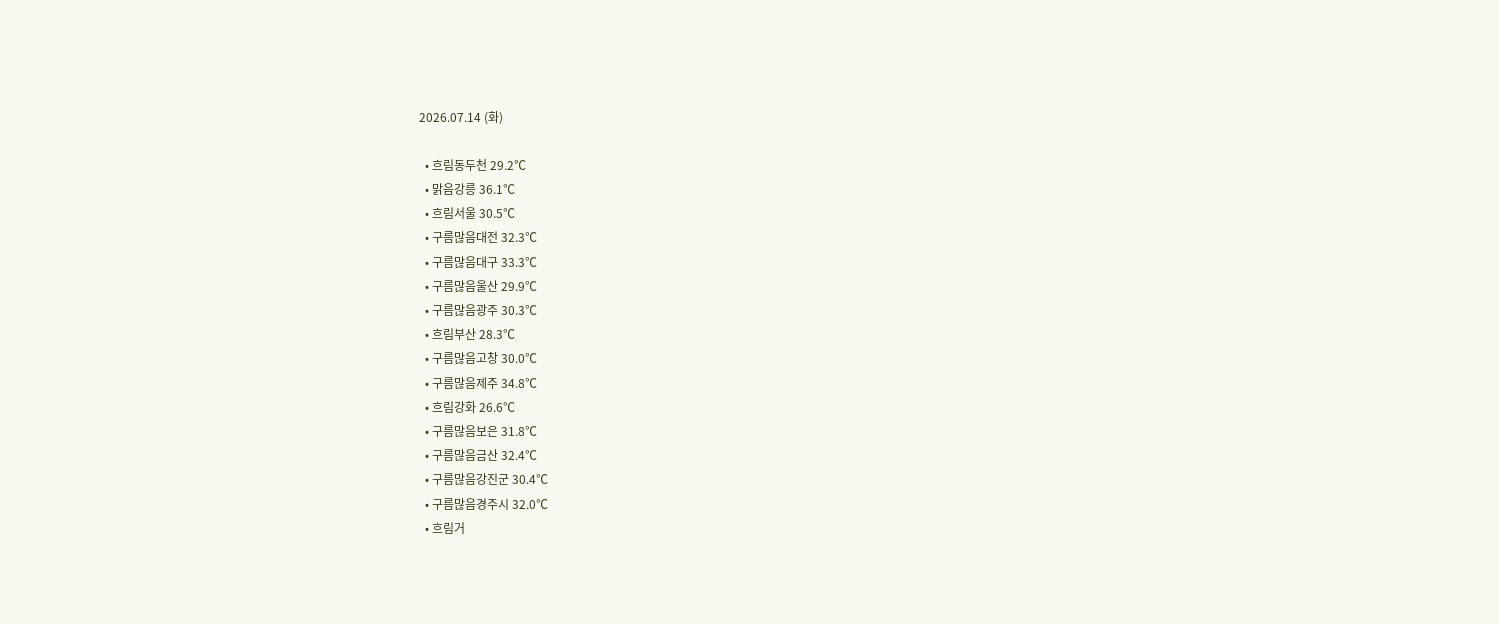2026.07.14 (화)

  • 흐림동두천 29.2℃
  • 맑음강릉 36.1℃
  • 흐림서울 30.5℃
  • 구름많음대전 32.3℃
  • 구름많음대구 33.3℃
  • 구름많음울산 29.9℃
  • 구름많음광주 30.3℃
  • 흐림부산 28.3℃
  • 구름많음고창 30.0℃
  • 구름많음제주 34.8℃
  • 흐림강화 26.6℃
  • 구름많음보은 31.8℃
  • 구름많음금산 32.4℃
  • 구름많음강진군 30.4℃
  • 구름많음경주시 32.0℃
  • 흐림거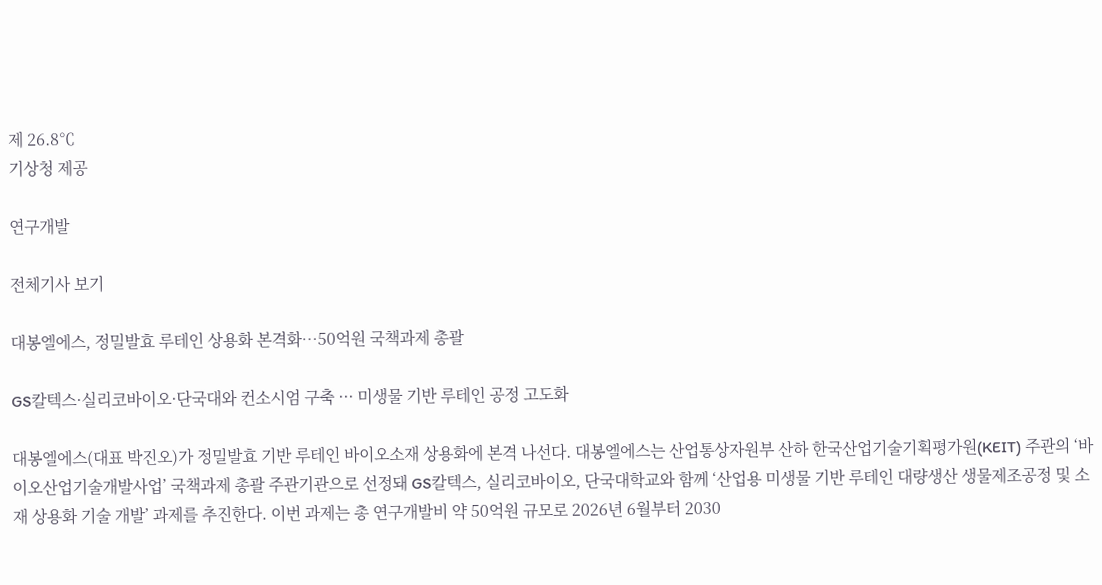제 26.8℃
기상청 제공

연구개발

전체기사 보기

대봉엘에스, 정밀발효 루테인 상용화 본격화…50억원 국책과제 총괄

GS칼텍스·실리코바이오·단국대와 컨소시엄 구축 ··· 미생물 기반 루테인 공정 고도화

대봉엘에스(대표 박진오)가 정밀발효 기반 루테인 바이오소재 상용화에 본격 나선다. 대봉엘에스는 산업통상자원부 산하 한국산업기술기획평가원(KEIT) 주관의 ‘바이오산업기술개발사업’ 국책과제 총괄 주관기관으로 선정돼 GS칼텍스, 실리코바이오, 단국대학교와 함께 ‘산업용 미생물 기반 루테인 대량생산 생물제조공정 및 소재 상용화 기술 개발’ 과제를 추진한다. 이번 과제는 총 연구개발비 약 50억원 규모로 2026년 6월부터 2030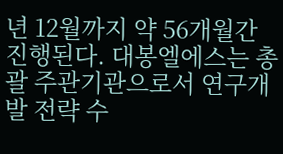년 12월까지 약 56개월간 진행된다. 대봉엘에스는 총괄 주관기관으로서 연구개발 전략 수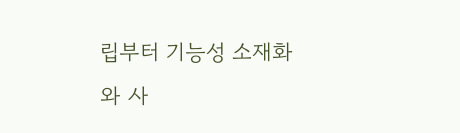립부터 기능성 소재화와 사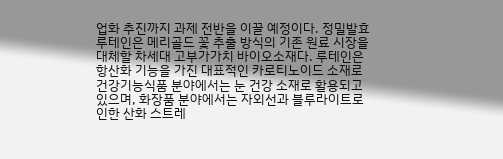업화 추진까지 과제 전반을 이끌 예정이다. 정밀발효 루테인은 메리골드 꽃 추출 방식의 기존 원료 시장을 대체할 차세대 고부가가치 바이오소재다. 루테인은 항산화 기능을 가진 대표적인 카로티노이드 소재로 건강기능식품 분야에서는 눈 건강 소재로 활용되고 있으며, 화장품 분야에서는 자외선과 블루라이트로 인한 산화 스트레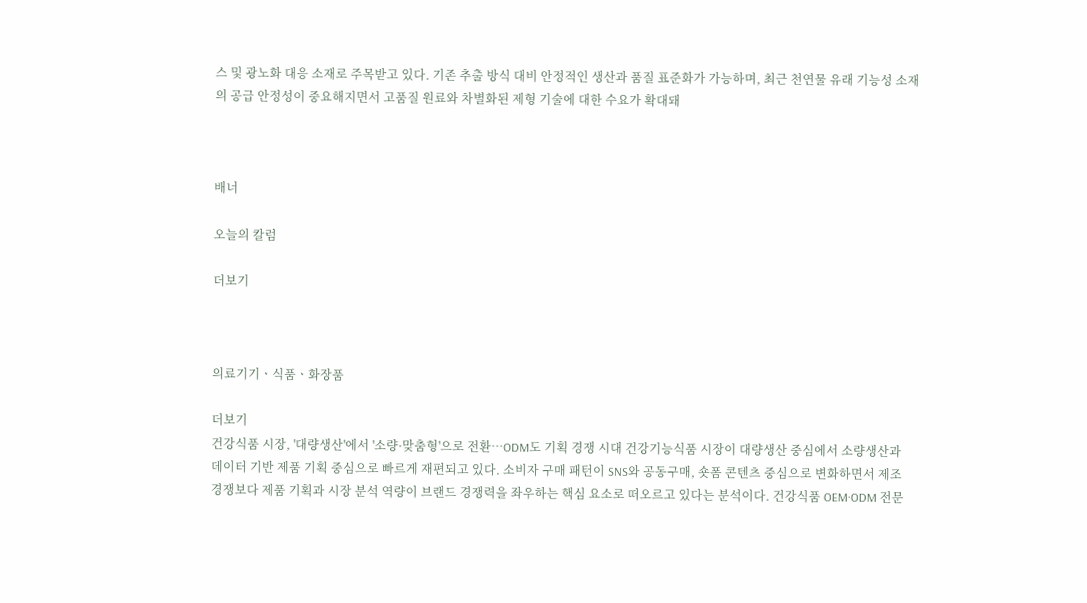스 및 광노화 대응 소재로 주목받고 있다. 기존 추출 방식 대비 안정적인 생산과 품질 표준화가 가능하며, 최근 천연물 유래 기능성 소재의 공급 안정성이 중요해지면서 고품질 원료와 차별화된 제형 기술에 대한 수요가 확대돼



배너

오늘의 칼럼

더보기



의료기기ㆍ식품ㆍ화장품

더보기
건강식품 시장, '대량생산'에서 '소량·맞춤형'으로 전환…ODM도 기획 경쟁 시대 건강기능식품 시장이 대량생산 중심에서 소량생산과 데이터 기반 제품 기획 중심으로 빠르게 재편되고 있다. 소비자 구매 패턴이 SNS와 공동구매, 숏폼 콘텐츠 중심으로 변화하면서 제조 경쟁보다 제품 기획과 시장 분석 역량이 브랜드 경쟁력을 좌우하는 핵심 요소로 떠오르고 있다는 분석이다. 건강식품 OEM·ODM 전문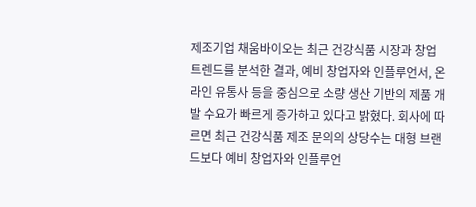제조기업 채움바이오는 최근 건강식품 시장과 창업 트렌드를 분석한 결과, 예비 창업자와 인플루언서, 온라인 유통사 등을 중심으로 소량 생산 기반의 제품 개발 수요가 빠르게 증가하고 있다고 밝혔다. 회사에 따르면 최근 건강식품 제조 문의의 상당수는 대형 브랜드보다 예비 창업자와 인플루언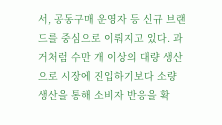서, 공동구매 운영자 등 신규 브랜드를 중심으로 이뤄지고 있다. 과거처럼 수만 개 이상의 대량 생산으로 시장에 진입하기보다 소량 생산을 통해 소비자 반응을 확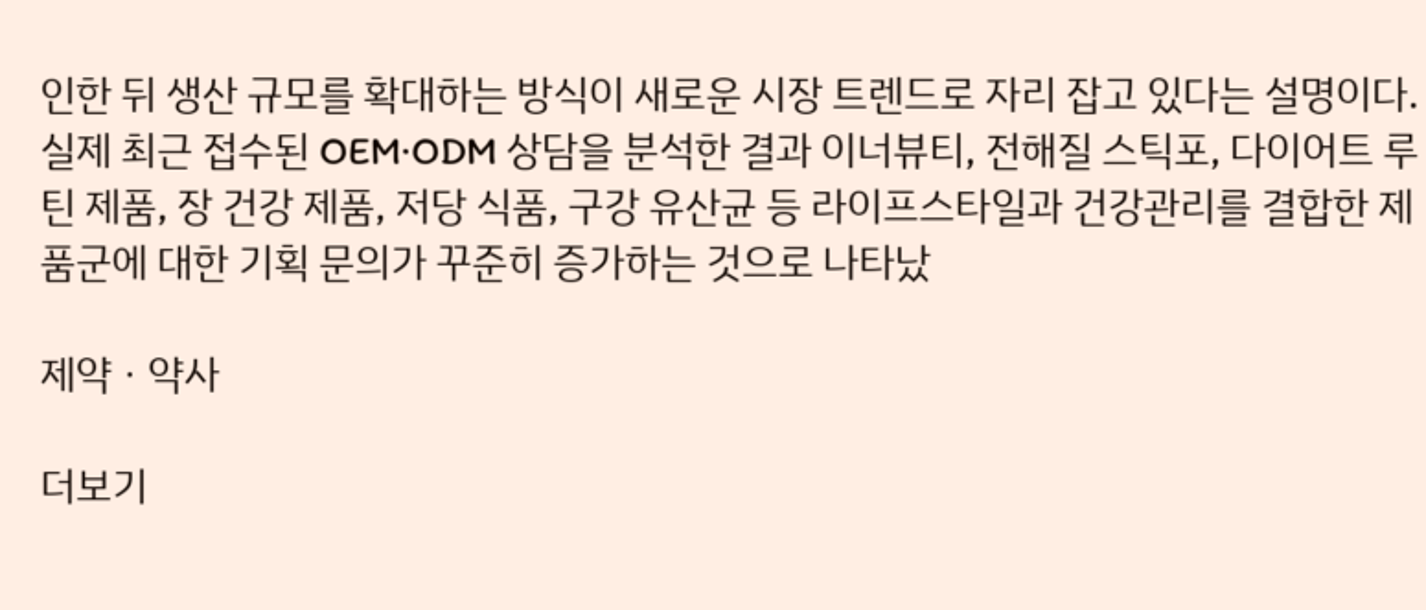인한 뒤 생산 규모를 확대하는 방식이 새로운 시장 트렌드로 자리 잡고 있다는 설명이다. 실제 최근 접수된 OEM·ODM 상담을 분석한 결과 이너뷰티, 전해질 스틱포, 다이어트 루틴 제품, 장 건강 제품, 저당 식품, 구강 유산균 등 라이프스타일과 건강관리를 결합한 제품군에 대한 기획 문의가 꾸준히 증가하는 것으로 나타났

제약ㆍ약사

더보기